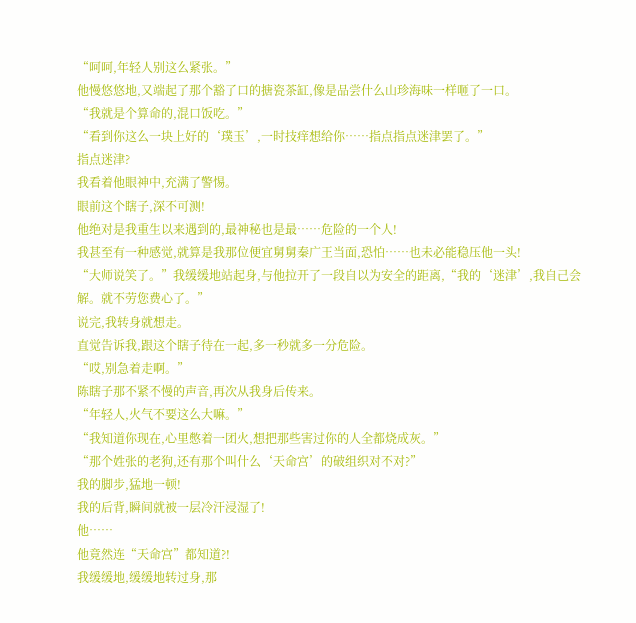“呵呵,年轻人别这么紧张。”
他慢悠悠地,又端起了那个豁了口的搪瓷茶缸,像是品尝什么山珍海味一样咂了一口。
“我就是个算命的,混口饭吃。”
“看到你这么一块上好的‘璞玉’,一时技痒想给你……指点指点迷津罢了。”
指点迷津?
我看着他眼神中,充满了警惕。
眼前这个瞎子,深不可测!
他绝对是我重生以来遇到的,最神秘也是最……危险的一个人!
我甚至有一种感觉,就算是我那位便宜舅舅秦广王当面,恐怕……也未必能稳压他一头!
“大师说笑了。”我缓缓地站起身,与他拉开了一段自以为安全的距离,“我的‘迷津’,我自己会解。就不劳您费心了。”
说完,我转身就想走。
直觉告诉我,跟这个瞎子待在一起,多一秒就多一分危险。
“哎,别急着走啊。”
陈瞎子那不紧不慢的声音,再次从我身后传来。
“年轻人,火气不要这么大嘛。”
“我知道你现在,心里憋着一团火,想把那些害过你的人全都烧成灰。”
“那个姓张的老狗,还有那个叫什么‘天命宫’的破组织对不对?”
我的脚步,猛地一顿!
我的后背,瞬间就被一层冷汗浸湿了!
他……
他竟然连“天命宫”都知道?!
我缓缓地,缓缓地转过身,那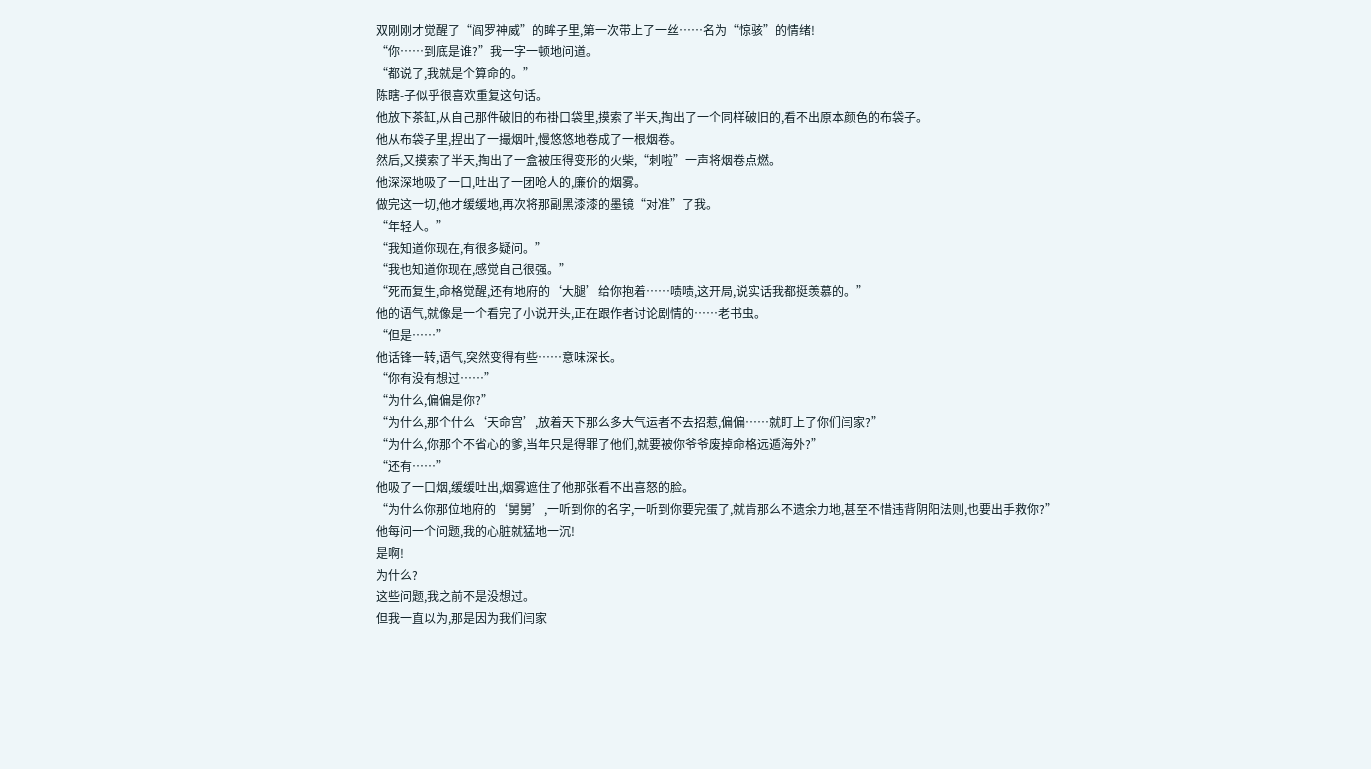双刚刚才觉醒了“阎罗神威”的眸子里,第一次带上了一丝……名为“惊骇”的情绪!
“你……到底是谁?”我一字一顿地问道。
“都说了,我就是个算命的。”
陈瞎-子似乎很喜欢重复这句话。
他放下茶缸,从自己那件破旧的布褂口袋里,摸索了半天,掏出了一个同样破旧的,看不出原本颜色的布袋子。
他从布袋子里,捏出了一撮烟叶,慢悠悠地卷成了一根烟卷。
然后,又摸索了半天,掏出了一盒被压得变形的火柴,“刺啦”一声将烟卷点燃。
他深深地吸了一口,吐出了一团呛人的,廉价的烟雾。
做完这一切,他才缓缓地,再次将那副黑漆漆的墨镜“对准”了我。
“年轻人。”
“我知道你现在,有很多疑问。”
“我也知道你现在,感觉自己很强。”
“死而复生,命格觉醒,还有地府的‘大腿’给你抱着……啧啧,这开局,说实话我都挺羡慕的。”
他的语气,就像是一个看完了小说开头,正在跟作者讨论剧情的……老书虫。
“但是……”
他话锋一转,语气,突然变得有些……意味深长。
“你有没有想过……”
“为什么,偏偏是你?”
“为什么,那个什么‘天命宫’,放着天下那么多大气运者不去招惹,偏偏……就盯上了你们闫家?”
“为什么,你那个不省心的爹,当年只是得罪了他们,就要被你爷爷废掉命格远遁海外?”
“还有……”
他吸了一口烟,缓缓吐出,烟雾遮住了他那张看不出喜怒的脸。
“为什么你那位地府的‘舅舅’,一听到你的名字,一听到你要完蛋了,就肯那么不遗余力地,甚至不惜违背阴阳法则,也要出手救你?”
他每问一个问题,我的心脏就猛地一沉!
是啊!
为什么?
这些问题,我之前不是没想过。
但我一直以为,那是因为我们闫家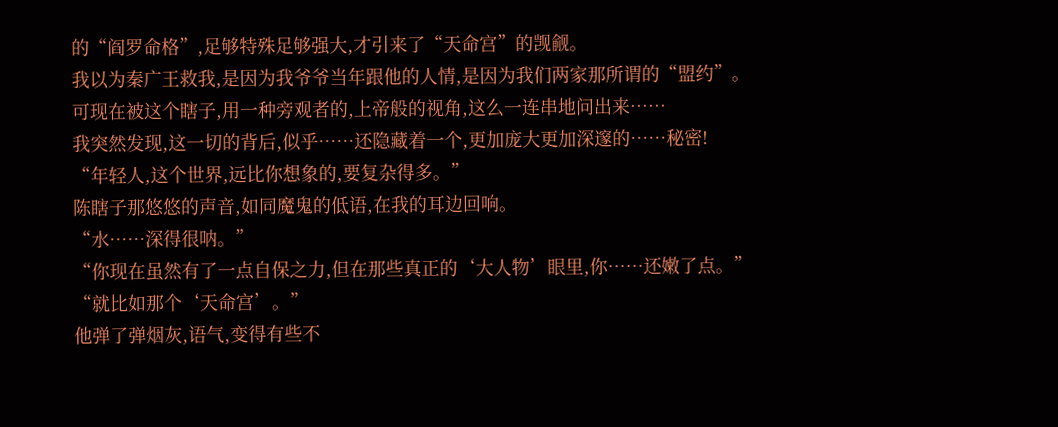的“阎罗命格”,足够特殊足够强大,才引来了“天命宫”的觊觎。
我以为秦广王救我,是因为我爷爷当年跟他的人情,是因为我们两家那所谓的“盟约”。
可现在被这个瞎子,用一种旁观者的,上帝般的视角,这么一连串地问出来……
我突然发现,这一切的背后,似乎……还隐藏着一个,更加庞大更加深邃的……秘密!
“年轻人,这个世界,远比你想象的,要复杂得多。”
陈瞎子那悠悠的声音,如同魔鬼的低语,在我的耳边回响。
“水……深得很呐。”
“你现在虽然有了一点自保之力,但在那些真正的‘大人物’眼里,你……还嫩了点。”
“就比如那个‘天命宫’。”
他弹了弹烟灰,语气,变得有些不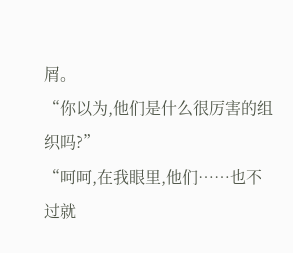屑。
“你以为,他们是什么很厉害的组织吗?”
“呵呵,在我眼里,他们……也不过就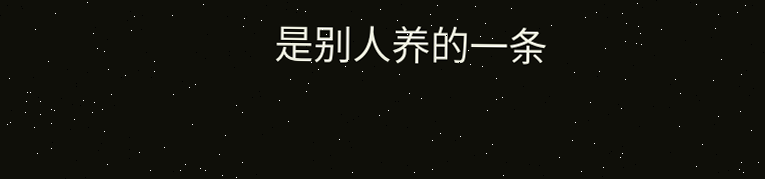是别人养的一条